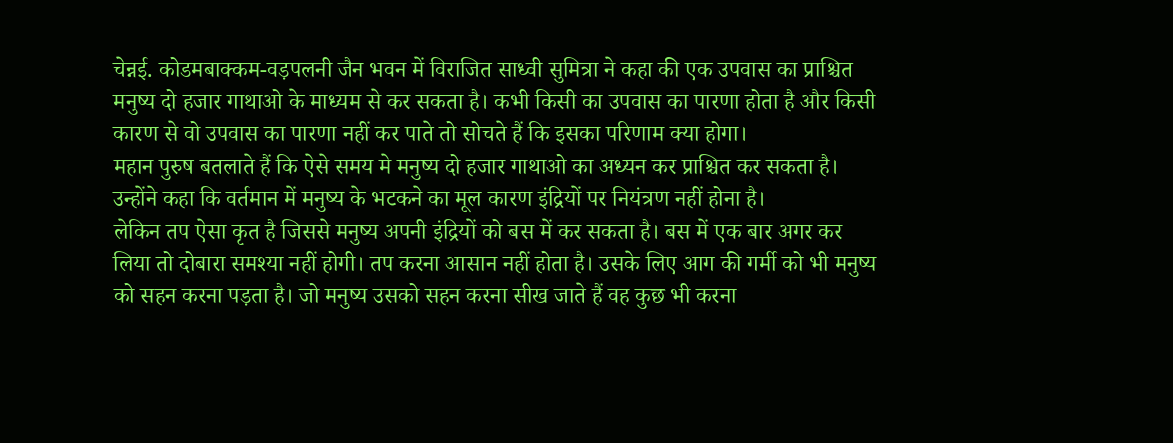चेन्नई. कोडमबाक्कम-वड़पलनी जैन भवन में विराजित साध्वी सुमित्रा ने कहा की एक उपवास का प्राश्चित मनुष्य दो हजार गाथाओ के माध्यम से कर सकता है। कभी किसी का उपवास का पारणा होता है और किसी कारण से वो उपवास का पारणा नहीं कर पाते तो सोचते हैं कि इसका परिणाम क्या होगा।
महान पुरुष बतलाते हैं कि ऐसे समय मे मनुष्य दो हजार गाथाओ का अध्यन कर प्राश्चित कर सकता है। उन्होंने कहा कि वर्तमान में मनुष्य के भटकने का मूल कारण इंद्रियों पर नियंत्रण नहीं होना है।
लेकिन तप ऐसा कृत है जिससे मनुष्य अपनी इंद्रियों को बस में कर सकता है। बस में एक बार अगर कर लिया तो दोबारा समश्या नहीं होगी। तप करना आसान नहीं होता है। उसके लिए आग की गर्मी को भी मनुष्य को सहन करना पड़ता है। जो मनुष्य उसको सहन करना सीख जाते हैं वह कुछ भी करना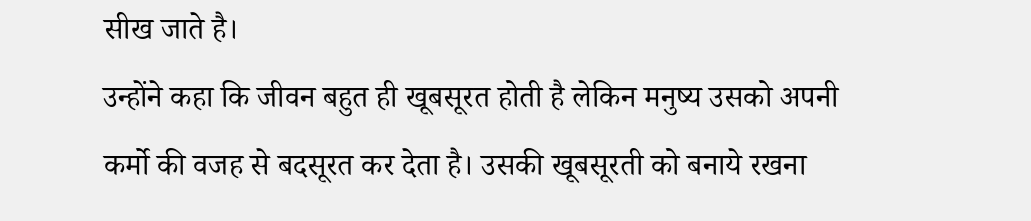सीख जाते है।
उन्होंने कहा कि जीवन बहुत ही खूबसूरत होती है लेकिन मनुष्य उसको अपनी कर्मो की वजह से बदसूरत कर देता है। उसकी खूबसूरती को बनाये रखना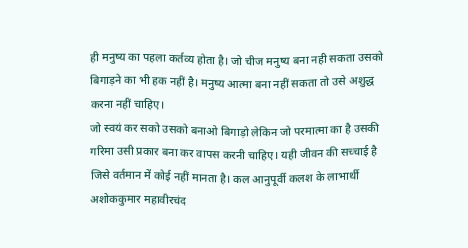ही मनुष्य का पहला कर्तव्य होता है। जो चीज मनुष्य बना नही सकता उसको बिगाड़ने का भी हक नहीं है। मनुष्य आत्मा बना नहीं सकता तो उसे अशुद्ध करना नहीं चाहिए।
जो स्वयं कर सको उसको बनाओ बिगाड़ो लेकिन जो परमात्मा का है उसकी गरिमा उसी प्रकार बना कर वापस करनी चाहिए। यही जीवन की सच्चाई है जिसे वर्तमान में कोई नहीं मानता है। कल आनुपूर्वी कलश के लाभार्थी अशोककुमार महावीरचंद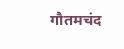गौतमचंद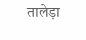तालेड़ा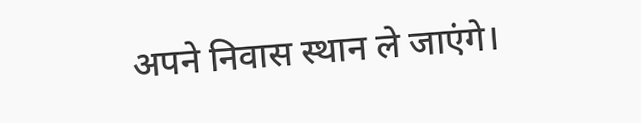अपने निवास स्थान ले जाएंगे।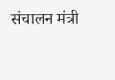संचालन मंत्री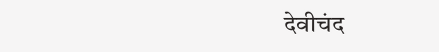देवीचंद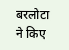बरलोटा ने किए